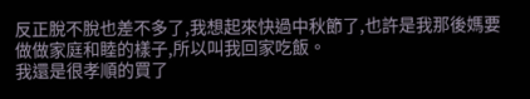反正脫不脫也差不多了,我想起來快過中秋節了,也許是我那後媽要做做家庭和睦的樣子,所以叫我回家吃飯。
我還是很孝順的買了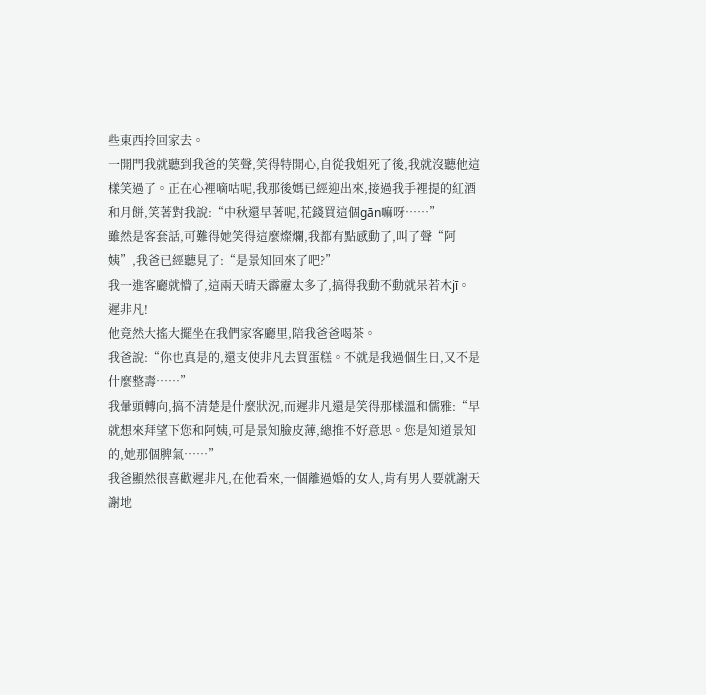些東西拎回家去。
一開門我就聽到我爸的笑聲,笑得特開心,自從我姐死了後,我就沒聽他這樣笑過了。正在心裡嘀咕呢,我那後媽已經迎出來,接過我手裡提的紅酒和月餅,笑著對我說:“中秋還早著呢,花錢買這個gān嘛呀……”
雖然是客套話,可難得她笑得這麼燦爛,我都有點感動了,叫了聲“阿姨”,我爸已經聽見了:“是景知回來了吧?”
我一進客廳就懵了,這兩天晴天霹靂太多了,搞得我動不動就呆若木jī。
遲非凡!
他竟然大搖大擺坐在我們家客廳里,陪我爸爸喝茶。
我爸說:“你也真是的,還支使非凡去買蛋糕。不就是我過個生日,又不是什麼整壽……”
我暈頭轉向,搞不清楚是什麼狀況,而遲非凡還是笑得那樣溫和儒雅:“早就想來拜望下您和阿姨,可是景知臉皮薄,總推不好意思。您是知道景知的,她那個脾氣……”
我爸顯然很喜歡遲非凡,在他看來,一個離過婚的女人,肯有男人要就謝天謝地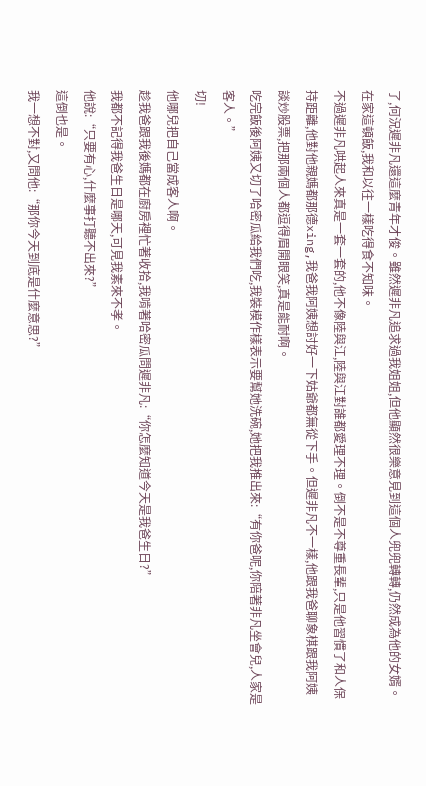了,何況遲非凡還這麼青年才俊。雖然遲非凡追求過我姐姐,但他顯然很樂意見到這個人兜兜轉轉,仍然成為他的女婿。
在家這頓飯,我和以往一樣吃得食不知味。
不過遲非凡哄起人來真是一套一套的,他不像陸與江,陸與江對誰都愛理不理。倒不是不尊重長輩,只是他習慣了和人保持距離,他對他親媽都那德xing,我爸我阿姨想討好一下姑爺都無從下手。但遲非凡不一樣,他跟我爸聊象棋跟我阿姨談炒股票,把那兩個人都逗得眉開眼笑,真是能耐啊。
吃完飯後阿姨又切了哈密瓜給我們吃,我裝模作樣表示要幫她洗碗,她把我推出來:“有你爸呢,你陪著非凡坐會兒,人家是客人。”
切!
他哪兒把自己當成客人啊。
趁我爸跟我後媽都在廚房裡忙著收拾,我啃著哈密瓜問遲非凡:“你怎麼知道今天是我爸生日?”
我都不記得我爸生日是哪天,可見我素來不孝。
他說:“只要有心,什麼事打聽不出來?”
這倒也是。
我一想不對,又問他:“那你今天到底是什麼意思?”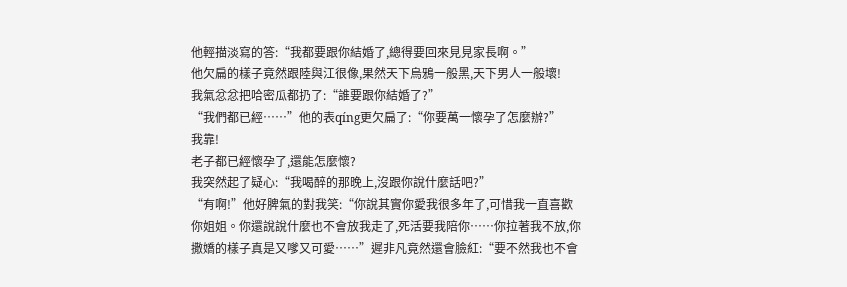他輕描淡寫的答:“我都要跟你結婚了,總得要回來見見家長啊。”
他欠扁的樣子竟然跟陸與江很像,果然天下烏鴉一般黑,天下男人一般壞!
我氣忿忿把哈密瓜都扔了:“誰要跟你結婚了?”
“我們都已經……”他的表qíng更欠扁了:“你要萬一懷孕了怎麼辦?”
我靠!
老子都已經懷孕了,還能怎麼懷?
我突然起了疑心:“我喝醉的那晚上,沒跟你說什麼話吧?”
“有啊!”他好脾氣的對我笑:“你說其實你愛我很多年了,可惜我一直喜歡你姐姐。你還說說什麼也不會放我走了,死活要我陪你……你拉著我不放,你撒嬌的樣子真是又嗲又可愛……”遲非凡竟然還會臉紅:“要不然我也不會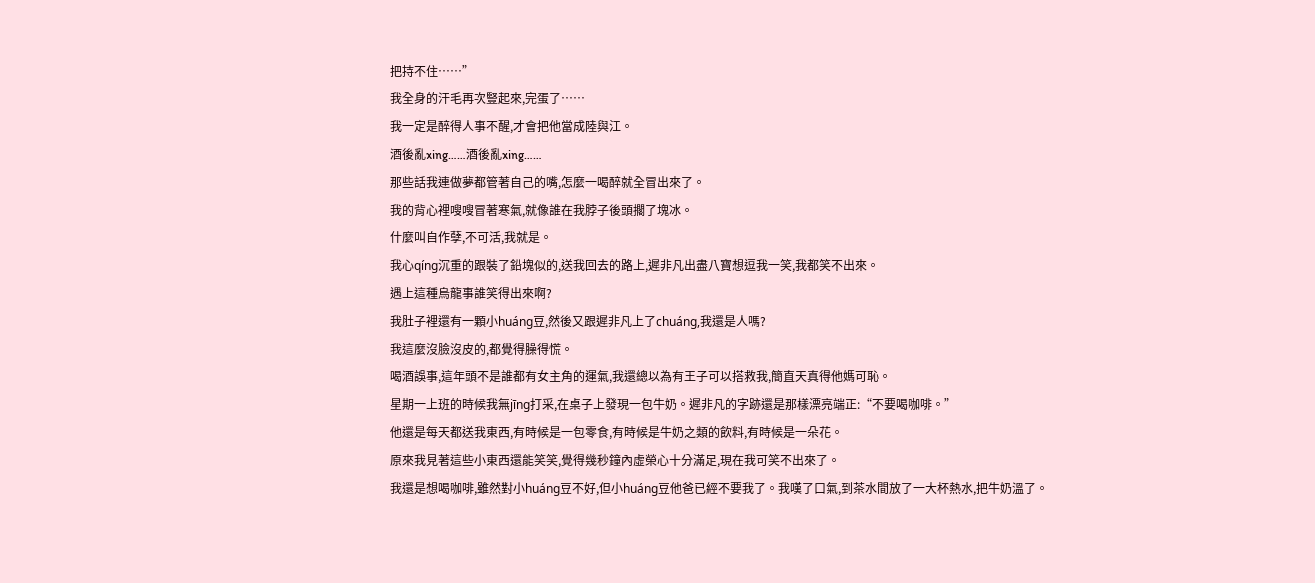把持不住……”
我全身的汗毛再次豎起來,完蛋了……
我一定是醉得人事不醒,才會把他當成陸與江。
酒後亂xing……酒後亂xing……
那些話我連做夢都管著自己的嘴,怎麼一喝醉就全冒出來了。
我的背心裡嗖嗖冒著寒氣,就像誰在我脖子後頭擱了塊冰。
什麼叫自作孽,不可活,我就是。
我心qíng沉重的跟裝了鉛塊似的,送我回去的路上,遲非凡出盡八寶想逗我一笑,我都笑不出來。
遇上這種烏龍事誰笑得出來啊?
我肚子裡還有一顆小huáng豆,然後又跟遲非凡上了chuáng,我還是人嗎?
我這麼沒臉沒皮的,都覺得臊得慌。
喝酒誤事,這年頭不是誰都有女主角的運氣,我還總以為有王子可以搭救我,簡直天真得他媽可恥。
星期一上班的時候我無jīng打采,在桌子上發現一包牛奶。遲非凡的字跡還是那樣漂亮端正:“不要喝咖啡。”
他還是每天都送我東西,有時候是一包零食,有時候是牛奶之類的飲料,有時候是一朵花。
原來我見著這些小東西還能笑笑,覺得幾秒鐘內虛榮心十分滿足,現在我可笑不出來了。
我還是想喝咖啡,雖然對小huáng豆不好,但小huáng豆他爸已經不要我了。我嘆了口氣,到茶水間放了一大杯熱水,把牛奶溫了。